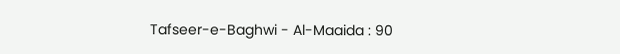Tafseer-e-Baghwi - Al-Maaida : 90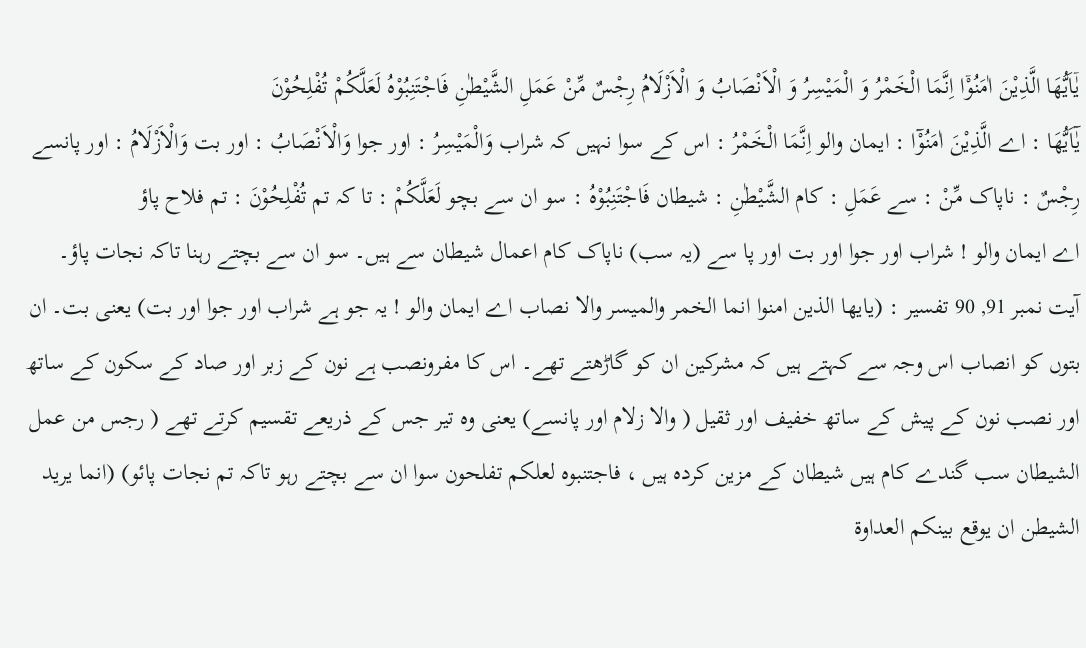یٰۤاَیُّهَا الَّذِیْنَ اٰمَنُوْۤا اِنَّمَا الْخَمْرُ وَ الْمَیْسِرُ وَ الْاَنْصَابُ وَ الْاَزْلَامُ رِجْسٌ مِّنْ عَمَلِ الشَّیْطٰنِ فَاجْتَنِبُوْهُ لَعَلَّكُمْ تُفْلِحُوْنَ
يٰٓاَيُّھَا : اے الَّذِيْنَ اٰمَنُوْٓا : ایمان والو اِنَّمَا الْخَمْرُ : اس کے سوا نہیں کہ شراب وَالْمَيْسِرُ : اور جوا وَالْاَنْصَابُ : اور بت وَالْاَزْلَامُ : اور پانسے رِجْسٌ : ناپاک مِّنْ : سے عَمَلِ : کام الشَّيْطٰنِ : شیطان فَاجْتَنِبُوْهُ : سو ان سے بچو لَعَلَّكُمْ : تا کہ تم تُفْلِحُوْنَ : تم فلاح پاؤ
اے ایمان والو ! شراب اور جوا اور بت اور پا سے (یہ سب) ناپاک کام اعمال شیطان سے ہیں۔ سو ان سے بچتے رہنا تاکہ نجات پاؤ۔
آیت نمبر 91, 90 تفسیر : (یایھا الذین امنوا انما الخمر والمیسر والا نصاب اے ایمان والو ! یہ جو ہے شراب اور جوا اور بت) یعنی بت۔ ان بتوں کو انصاب اس وجہ سے کہتے ہیں کہ مشرکین ان کو گاڑھتے تھے۔ اس کا مفرونصب ہے نون کے زبر اور صاد کے سکون کے ساتھ اور نصب نون کے پیش کے ساتھ خفیف اور ثقیل ( والا زلام اور پانسے) یعنی وہ تیر جس کے ذریعے تقسیم کرتے تھے ( رجس من عمل الشیطان سب گندے کام ہیں شیطان کے مزین کردہ ہیں ، فاجتنبوہ لعلکم تفلحون سوا ان سے بچتے رہو تاکہ تم نجات پائو) (انما یرید الشیطن ان یوقع بینکم العداوۃ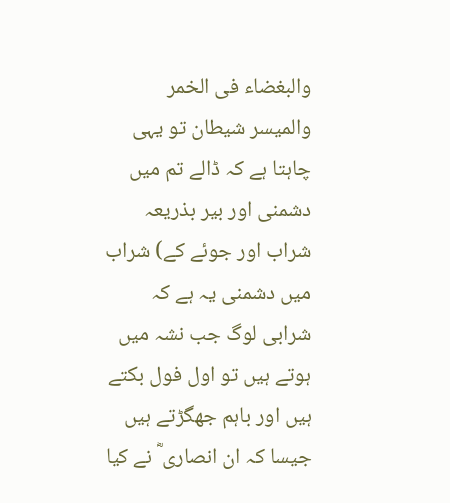والبغضاء فی الخمر والمیسر شیطان تو یہی چاہتا ہے کہ ڈالے تم میں دشمنی اور بیر بذریعہ شراب اور جوئے کے) شراب میں دشمنی یہ ہے کہ شرابی لوگ جب نشہ میں ہوتے ہیں تو اول فول بکتے ہیں اور باہم جھگڑتے ہیں جیسا کہ ان انصاری ؓ نے کیا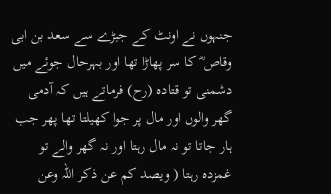جنہوں نے اونٹ کے جبڑے سے سعد بن ابی وقاص ؓ کا سر پھاڑا تھا اور بہرحال جوئے میں دشمنی تو قتادہ (رح) فرماتے ہیں کہ آدمی گھر والوں اور مال پر جوا کھیلتا تھا پھر جب ہار جاتا تو نہ مال رہتا اور نہ گھر والے تو غمزدہ رہتا ( ویصد کم عن ذکر اللہ وعن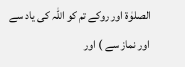الصلوٰۃ اور روکے تم کو اللہ کی یاد سے اور نماز سے ) اور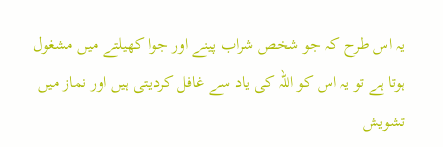یہ اس طرح کہ جو شخص شراب پینے اور جوا کھیلتے میں مشغول ہوتا ہے تو یہ اس کو اللہ کی یاد سے غافل کردیتی ہیں اور نماز میں تشویش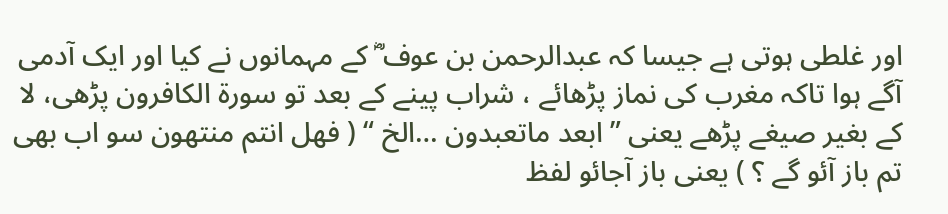اور غلطی ہوتی ہے جیسا کہ عبدالرحمن بن عوف ؓ کے مہمانوں نے کیا اور ایک آدمی آگے ہوا تاکہ مغرب کی نماز پڑھائے ، شراب پینے کے بعد تو سورة الکافرون پڑھی، لا کے بغیر صیغے پڑھے یعنی ” ابعد ماتعبدون …الخ “ ( فھل انتم منتھون سو اب بھی تم باز آئو گے ؟ ) یعنی باز آجائو لفظ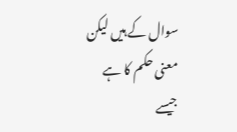سوال کے ہیں لیکن معنی حکم کا ہے جیسے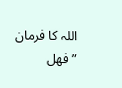اللہ کا فرمان ” فھل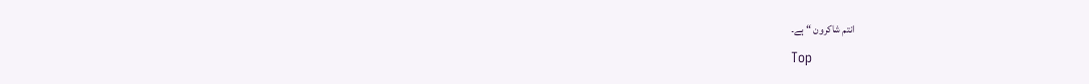انتم شاکرون “ ہے۔
Top